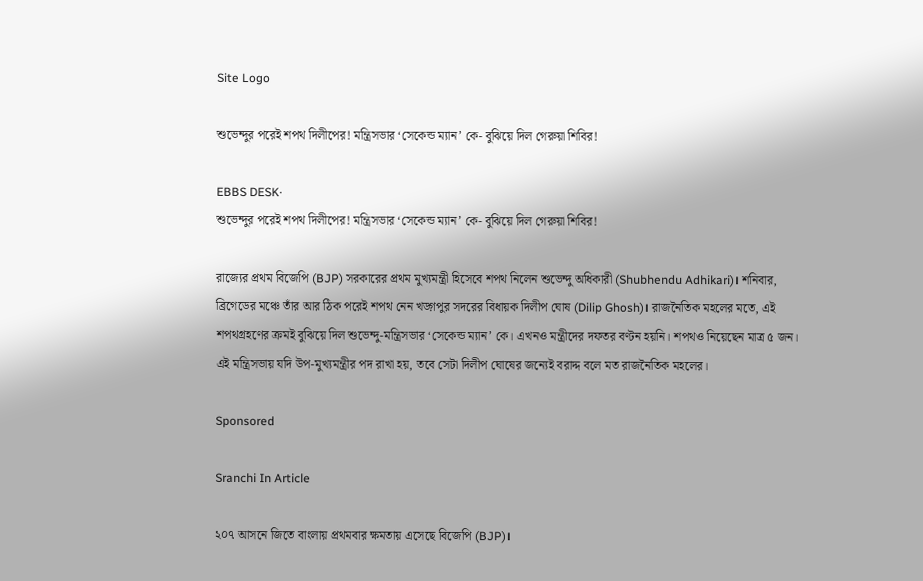Site Logo

শুভেন্দুর পরেই শপথ দিলীপের! মন্ত্রিসভার ‘সেকেন্ড ম্যান’ কে- বুঝিয়ে দিল গেরুয়া শিবির!

EBBS DESK·
শুভেন্দুর পরেই শপথ দিলীপের! মন্ত্রিসভার ‘সেকেন্ড ম্যান’ কে- বুঝিয়ে দিল গেরুয়া শিবির!

রাজ্যের প্রথম বিজেপি (BJP) সরকারের প্রথম মুখ্যমন্ত্রী হিসেবে শপথ নিলেন শুভেন্দু অধিকারী (Shubhendu Adhikari)। শনিবার, ব্রিগেডের মঞ্চে তাঁর আর ঠিক পরেই শপথ নেন খড়্গপুর সদরের বিধায়ক দিলীপ ঘোষ (Dilip Ghosh)। রাজনৈতিক মহলের মতে, এই শপথগ্রহণের ক্রমই বুঝিয়ে দিল শুভেন্দু-মন্ত্রিসভার ‘সেকেন্ড ম্যান’ কে। এখনও মন্ত্রীদের দফতর বণ্টন হয়নি। শপথও নিয়েছেন মাত্র ৫ জন। এই মন্ত্রিসভায় যদি উপ-মুখ্যমন্ত্রীর পদ রাখা হয়, তবে সেটা দিলীপ ঘোষের জন্যেই বরাদ্দ বলে মত রাজনৈতিক মহলের।

Sponsored

Sranchi In Article

২০৭ আসনে জিতে বাংলায় প্রথমবার ক্ষমতায় এসেছে বিজেপি (BJP)।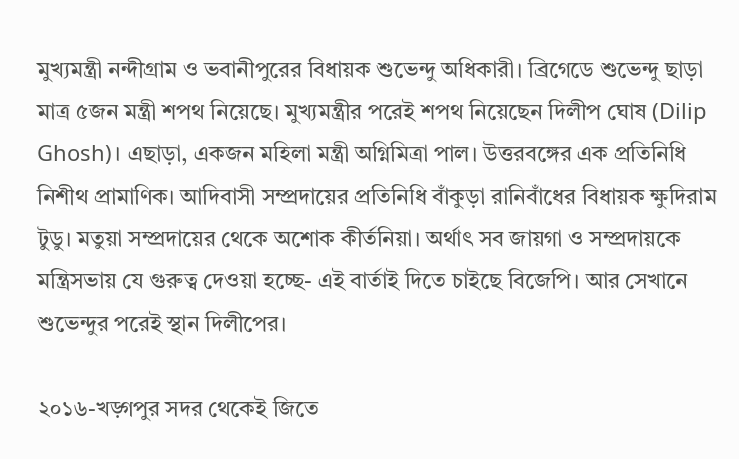মুখ্যমন্ত্রী নন্দীগ্রাম ও ভবানীপুরের বিধায়ক শুভেন্দু অধিকারী। ব্রিগেডে শুভেন্দু ছাড়া মাত্র ৫জন মন্ত্রী শপথ নিয়েছে। মুখ্যমন্ত্রীর পরেই শপথ নিয়েছেন দিলীপ ঘোষ (Dilip Ghosh)। এছাড়া, একজন মহিলা মন্ত্রী অগ্নিমিত্রা পাল। উত্তরবঙ্গের এক প্রতিনিধি নিশীথ প্রামাণিক। আদিবাসী সম্প্রদায়ের প্রতিনিধি বাঁকুড়া রানিবাঁধের বিধায়ক ক্ষুদিরাম টুডু। মতুয়া সম্প্রদায়ের থেকে অশোক কীর্তনিয়া। অর্থাৎ সব জায়গা ও সম্প্রদায়কে মন্ত্রিসভায় যে গুরুত্ব দেওয়া হচ্ছে- এই বার্তাই দিতে চাইছে বিজেপি। আর সেখানে শুভেন্দুর পরেই স্থান দিলীপের।

২০১৬-খড়্গপুর সদর থেকেই জিতে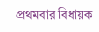প্রথমবার বিধায়ক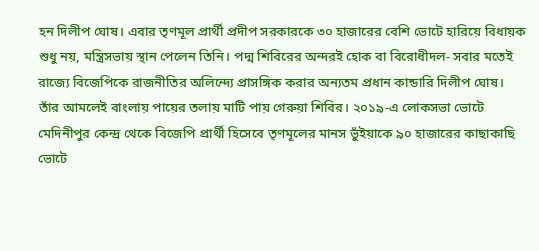হন দিলীপ ঘোষ। এবার তৃণমূল প্রার্থী প্রদীপ সরকারকে ৩০ হাজারের বেশি ভোটে হারিয়ে বিধায়ক শুধু নয়, মন্ত্রিসভায় স্থান পেলেন তিনি। পদ্ম শিবিরের অন্দরই হোক বা বিরোধীদল- সবার মতেই রাজ্যে বিজেপিকে রাজনীতির অলিন্দ্যে প্রাসঙ্গিক করার অন্যতম প্রধান কান্ডারি দিলীপ ঘোষ। তাঁর আমলেই বাংলায় পায়ের তলায় মাটি পায় গেরুয়া শিবির। ২০১৯-এ লোকসভা ভোটে মেদিনীপুর কেন্দ্র থেকে বিজেপি প্রার্থী হিসেবে তৃণমূলের মানস ভুঁইয়াকে ৯০ হাজারের কাছাকাছি ভোটে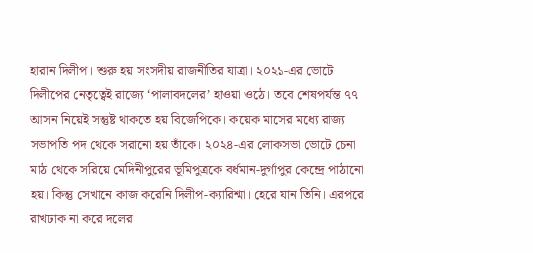হারান দিলীপ। শুরু হয় সংসদীয় রাজনীতির যাত্রা। ২০২১-এর ভোটে দিলীপের নেতৃত্বেই রাজ্যে ‘পালাবদলের’ হাওয়া ওঠে। তবে শেষপর্যন্ত ৭৭ আসন নিয়েই সন্তুষ্ট থাকতে হয় বিজেপিকে। কয়েক মাসের মধ্যে রাজ্য সভাপতি পদ থেকে সরানো হয় তাঁকে। ২০২৪-এর লোকসভা ভোটে চেনা মাঠ থেকে সরিয়ে মেদিনীপুরের ভূমিপুত্রকে বর্ধমান-দুর্গাপুর কেন্দ্রে পাঠানো হয়। কিন্তু সেখানে কাজ করেনি দিলীপ-ক্যারিশ্মা। হেরে যান তিনি। এরপরে রাখঢাক না করে দলের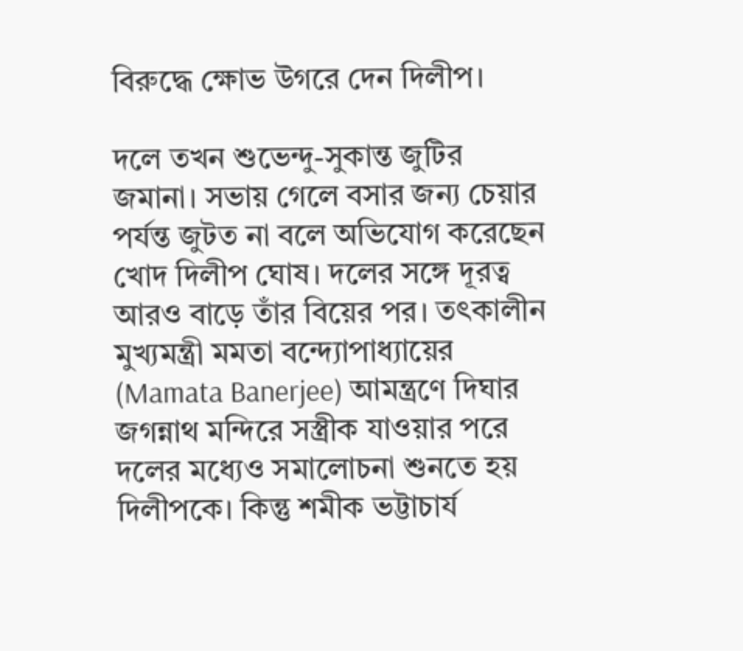বিরুদ্ধে ক্ষোভ উগরে দেন দিলীপ।

দলে তখন শুভেন্দু-সুকান্ত জুটির জমানা। সভায় গেলে বসার জন্য চেয়ার পর্যন্ত জুটত না বলে অভিযোগ করেছেন খোদ দিলীপ ঘোষ। দলের সঙ্গে দূরত্ব আরও বাড়ে তাঁর বিয়ের পর। তৎকালীন মুখ্যমন্ত্রী মমতা বন্দ্যোপাধ্যায়ের (Mamata Banerjee) আমন্ত্রণে দিঘার জগন্নাথ মন্দিরে সস্ত্রীক যাওয়ার পরে দলের মধ্যেও সমালোচনা শুনতে হয় দিলীপকে। কিন্তু শমীক ভট্টাচার্য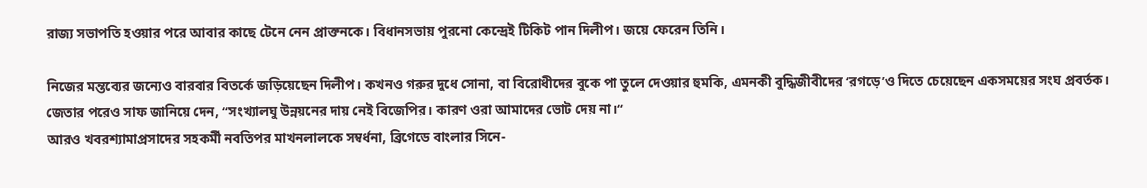রাজ্য সভাপতি হওয়ার পরে আবার কাছে টেনে নেন প্রাক্তনকে। বিধানসভায় পুরনো কেন্দ্রেই টিকিট পান দিলীপ। জয়ে ফেরেন তিনি।

নিজের মন্তব্যের জন্যেও বারবার বিতর্কে জড়িয়েছেন দিলীপ। কখনও গরুর দুধে সোনা, বা বিরোধীদের বুকে পা তুলে দেওয়ার হুমকি, এমনকী বুদ্ধিজীবীদের ‘রগড়ে’ও দিতে চেয়েছেন একসময়ের সংঘ প্রবর্তক। জেতার পরেও সাফ জানিয়ে দেন, “সংখ্যালঘু উন্নয়নের দায় নেই বিজেপির। কারণ ওরা আমাদের ভোট দেয় না।“
আরও খবরশ্যামাপ্রসাদের সহকর্মী নবতিপর মাখনলালকে সম্বর্ধনা, ব্রিগেডে বাংলার সিনে-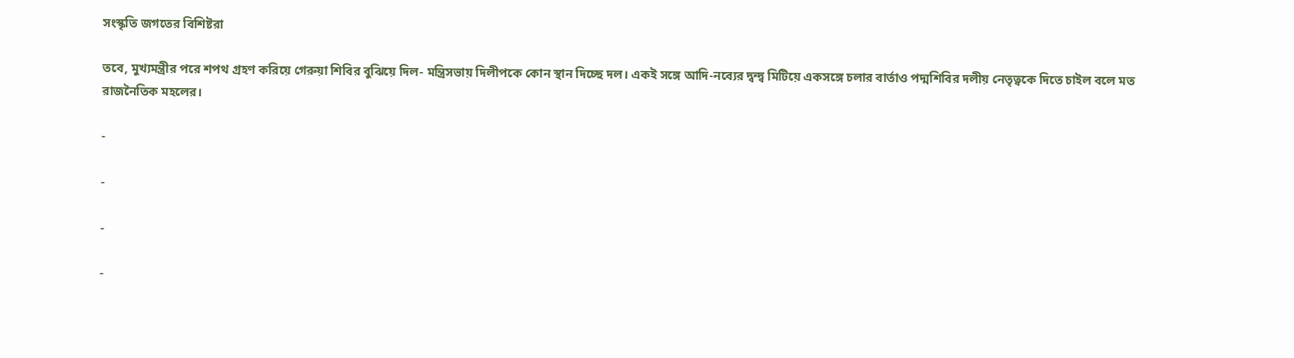সংস্কৃতি জগতের বিশিষ্টরা

তবে, মুখ্যমন্ত্রীর পরে শপথ গ্রহণ করিয়ে গেরুয়া শিবির বুঝিয়ে দিল- মন্ত্রিসভায় দিলীপকে কোন স্থান দিচ্ছে দল। একই সঙ্গে আদি-নব্যের দ্বন্দ্ব মিটিয়ে একসঙ্গে চলার বার্তাও পদ্মশিবির দলীয় নেতৃত্বকে দিতে চাইল বলে মত রাজনৈতিক মহলের।

-

-

-

-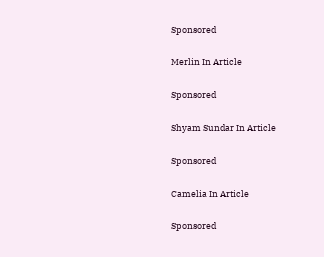Sponsored

Merlin In Article

Sponsored

Shyam Sundar In Article

Sponsored

Camelia In Article

Sponsored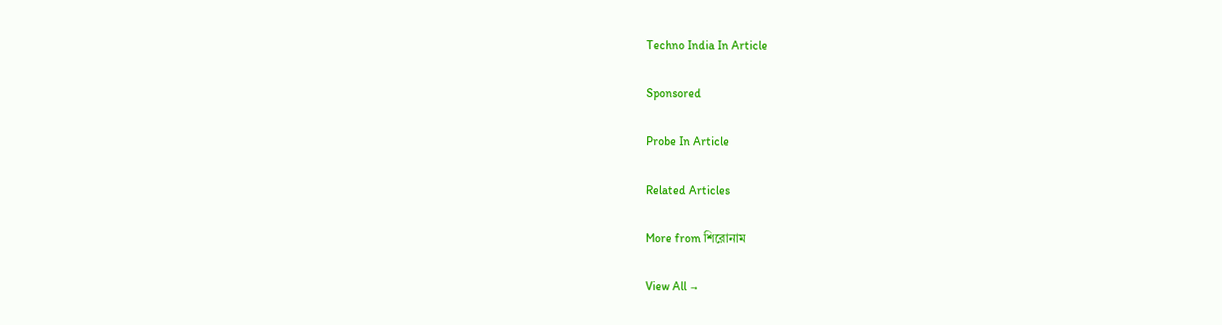Techno India In Article

Sponsored

Probe In Article

Related Articles

More from শিরোনাম

View All →